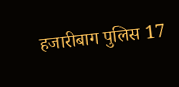हजारीबाग पुलिस 17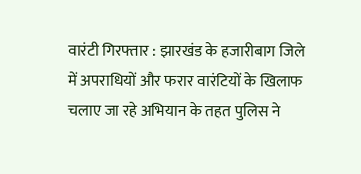वारंटी गिरफ्तार : झारखंड के हजारीबाग जिले में अपराधियों और फरार वारंटियों के खिलाफ चलाए जा रहे अभियान के तहत पुलिस ने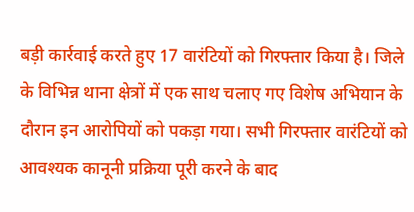बड़ी कार्रवाई करते हुए 17 वारंटियों को गिरफ्तार किया है। जिले के विभिन्न थाना क्षेत्रों में एक साथ चलाए गए विशेष अभियान के दौरान इन आरोपियों को पकड़ा गया। सभी गिरफ्तार वारंटियों को आवश्यक कानूनी प्रक्रिया पूरी करने के बाद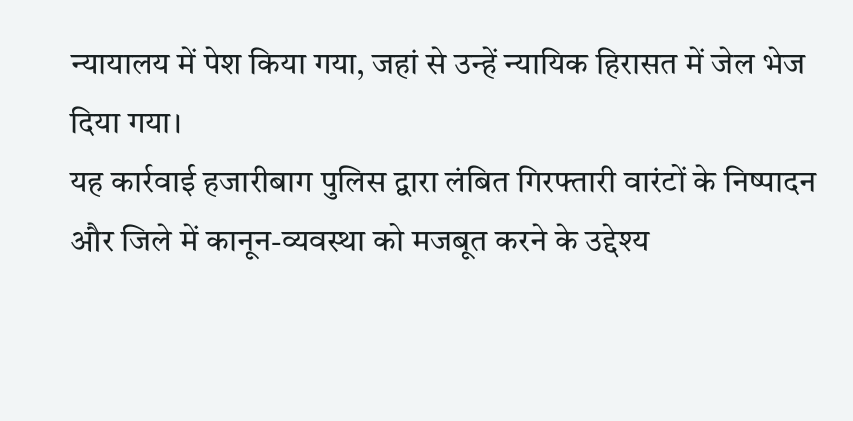न्यायालय में पेश किया गया, जहां से उन्हें न्यायिक हिरासत में जेल भेज दिया गया।
यह कार्रवाई हजारीबाग पुलिस द्वारा लंबित गिरफ्तारी वारंटों के निष्पादन और जिले में कानून-व्यवस्था को मजबूत करने के उद्देश्य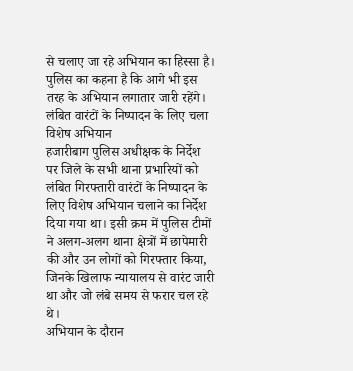से चलाए जा रहे अभियान का हिस्सा है। पुलिस का कहना है कि आगे भी इस तरह के अभियान लगातार जारी रहेंगे।
लंबित वारंटों के निष्पादन के लिए चला विशेष अभियान
हजारीबाग पुलिस अधीक्षक के निर्देश पर जिले के सभी थाना प्रभारियों को लंबित गिरफ्तारी वारंटों के निष्पादन के लिए विशेष अभियान चलाने का निर्देश दिया गया था। इसी क्रम में पुलिस टीमों ने अलग-अलग थाना क्षेत्रों में छापेमारी की और उन लोगों को गिरफ्तार किया, जिनके खिलाफ न्यायालय से वारंट जारी था और जो लंबे समय से फरार चल रहे थे।
अभियान के दौरान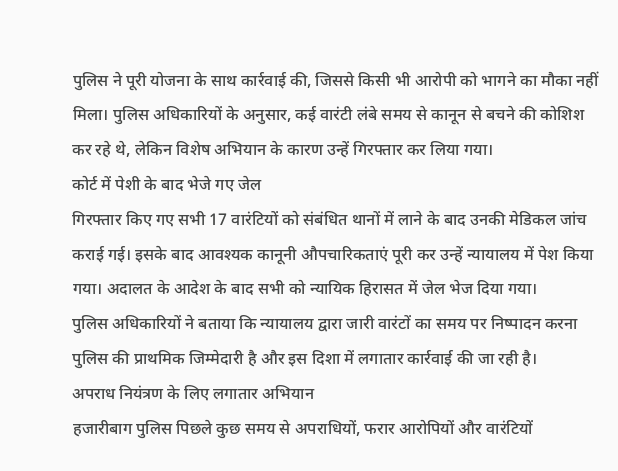पुलिस ने पूरी योजना के साथ कार्रवाई की, जिससे किसी भी आरोपी को भागने का मौका नहीं मिला। पुलिस अधिकारियों के अनुसार, कई वारंटी लंबे समय से कानून से बचने की कोशिश कर रहे थे, लेकिन विशेष अभियान के कारण उन्हें गिरफ्तार कर लिया गया।
कोर्ट में पेशी के बाद भेजे गए जेल
गिरफ्तार किए गए सभी 17 वारंटियों को संबंधित थानों में लाने के बाद उनकी मेडिकल जांच कराई गई। इसके बाद आवश्यक कानूनी औपचारिकताएं पूरी कर उन्हें न्यायालय में पेश किया गया। अदालत के आदेश के बाद सभी को न्यायिक हिरासत में जेल भेज दिया गया।
पुलिस अधिकारियों ने बताया कि न्यायालय द्वारा जारी वारंटों का समय पर निष्पादन करना पुलिस की प्राथमिक जिम्मेदारी है और इस दिशा में लगातार कार्रवाई की जा रही है।
अपराध नियंत्रण के लिए लगातार अभियान
हजारीबाग पुलिस पिछले कुछ समय से अपराधियों, फरार आरोपियों और वारंटियों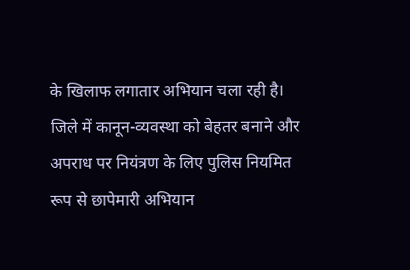के खिलाफ लगातार अभियान चला रही है। जिले में कानून-व्यवस्था को बेहतर बनाने और अपराध पर नियंत्रण के लिए पुलिस नियमित रूप से छापेमारी अभियान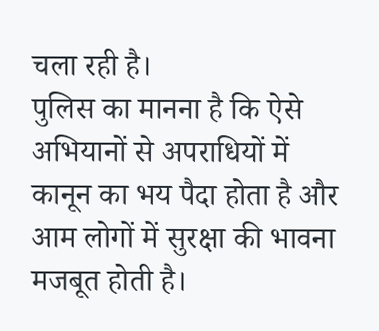चला रही है।
पुलिस का मानना है कि ऐसे अभियानों से अपराधियों में कानून का भय पैदा होता है और आम लोगों में सुरक्षा की भावना मजबूत होती है।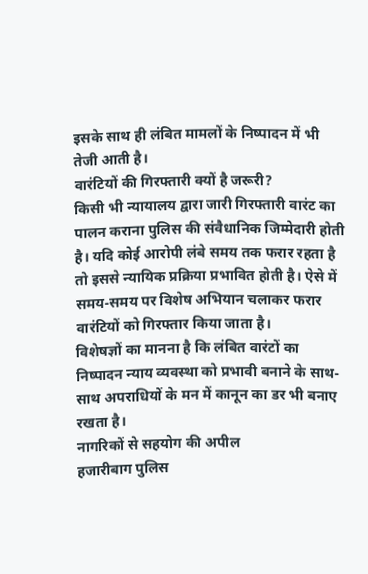इसके साथ ही लंबित मामलों के निष्पादन में भी तेजी आती है।
वारंटियों की गिरफ्तारी क्यों है जरूरी?
किसी भी न्यायालय द्वारा जारी गिरफ्तारी वारंट का पालन कराना पुलिस की संवैधानिक जिम्मेदारी होती है। यदि कोई आरोपी लंबे समय तक फरार रहता है तो इससे न्यायिक प्रक्रिया प्रभावित होती है। ऐसे में समय-समय पर विशेष अभियान चलाकर फरार वारंटियों को गिरफ्तार किया जाता है।
विशेषज्ञों का मानना है कि लंबित वारंटों का निष्पादन न्याय व्यवस्था को प्रभावी बनाने के साथ-साथ अपराधियों के मन में कानून का डर भी बनाए रखता है।
नागरिकों से सहयोग की अपील
हजारीबाग पुलिस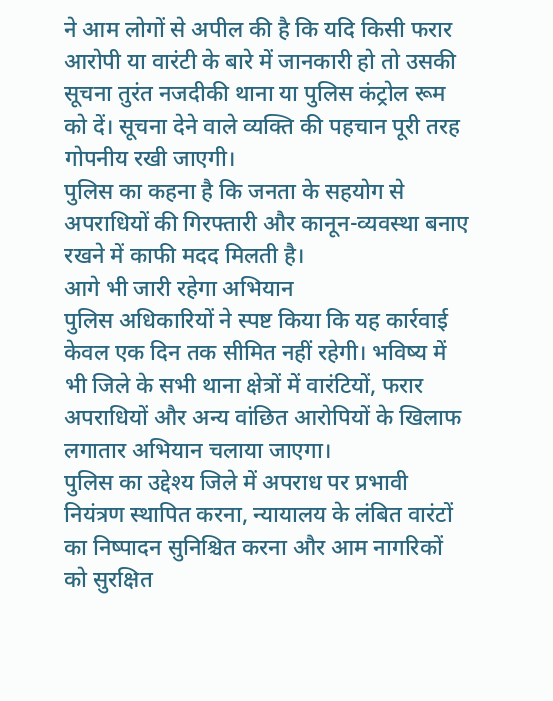ने आम लोगों से अपील की है कि यदि किसी फरार आरोपी या वारंटी के बारे में जानकारी हो तो उसकी सूचना तुरंत नजदीकी थाना या पुलिस कंट्रोल रूम को दें। सूचना देने वाले व्यक्ति की पहचान पूरी तरह गोपनीय रखी जाएगी।
पुलिस का कहना है कि जनता के सहयोग से अपराधियों की गिरफ्तारी और कानून-व्यवस्था बनाए रखने में काफी मदद मिलती है।
आगे भी जारी रहेगा अभियान
पुलिस अधिकारियों ने स्पष्ट किया कि यह कार्रवाई केवल एक दिन तक सीमित नहीं रहेगी। भविष्य में भी जिले के सभी थाना क्षेत्रों में वारंटियों, फरार अपराधियों और अन्य वांछित आरोपियों के खिलाफ लगातार अभियान चलाया जाएगा।
पुलिस का उद्देश्य जिले में अपराध पर प्रभावी नियंत्रण स्थापित करना, न्यायालय के लंबित वारंटों का निष्पादन सुनिश्चित करना और आम नागरिकों को सुरक्षित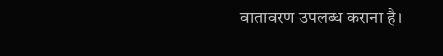वातावरण उपलब्ध कराना है।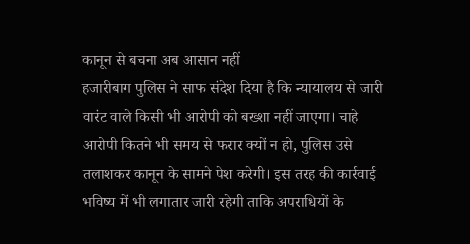कानून से बचना अब आसान नहीं
हजारीबाग पुलिस ने साफ संदेश दिया है कि न्यायालय से जारी वारंट वाले किसी भी आरोपी को बख्शा नहीं जाएगा। चाहे आरोपी कितने भी समय से फरार क्यों न हो, पुलिस उसे तलाशकर कानून के सामने पेश करेगी। इस तरह की कार्रवाई भविष्य में भी लगातार जारी रहेगी ताकि अपराधियों के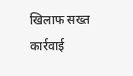खिलाफ सख्त कार्रवाई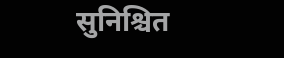सुनिश्चित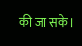की जा सके।